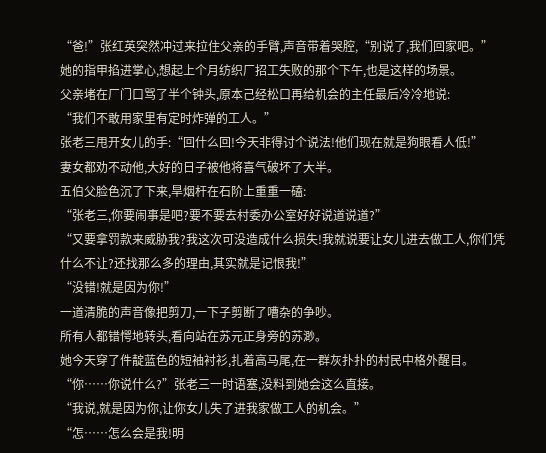“爸!”张红英突然冲过来拉住父亲的手臂,声音带着哭腔,“别说了,我们回家吧。”
她的指甲掐进掌心,想起上个月纺织厂招工失败的那个下午,也是这样的场景。
父亲堵在厂门口骂了半个钟头,原本己经松口再给机会的主任最后冷冷地说:
“我们不敢用家里有定时炸弹的工人。”
张老三甩开女儿的手:“回什么回!今天非得讨个说法!他们现在就是狗眼看人低!”
妻女都劝不动他,大好的日子被他将喜气破坏了大半。
五伯父脸色沉了下来,旱烟杆在石阶上重重一磕:
“张老三,你要闹事是吧?要不要去村委办公室好好说道说道?”
“又要拿罚款来威胁我?我这次可没造成什么损失!我就说要让女儿进去做工人,你们凭什么不让?还找那么多的理由,其实就是记恨我!”
“没错!就是因为你!”
一道清脆的声音像把剪刀,一下子剪断了嘈杂的争吵。
所有人都错愕地转头,看向站在苏元正身旁的苏渺。
她今天穿了件靛蓝色的短袖衬衫,扎着高马尾,在一群灰扑扑的村民中格外醒目。
“你……你说什么?”张老三一时语塞,没料到她会这么直接。
“我说,就是因为你,让你女儿失了进我家做工人的机会。”
“怎……怎么会是我!明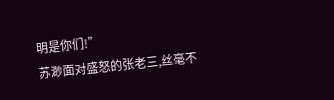明是你们!”
苏渺面对盛怒的张老三,丝毫不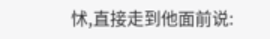怵,直接走到他面前说: